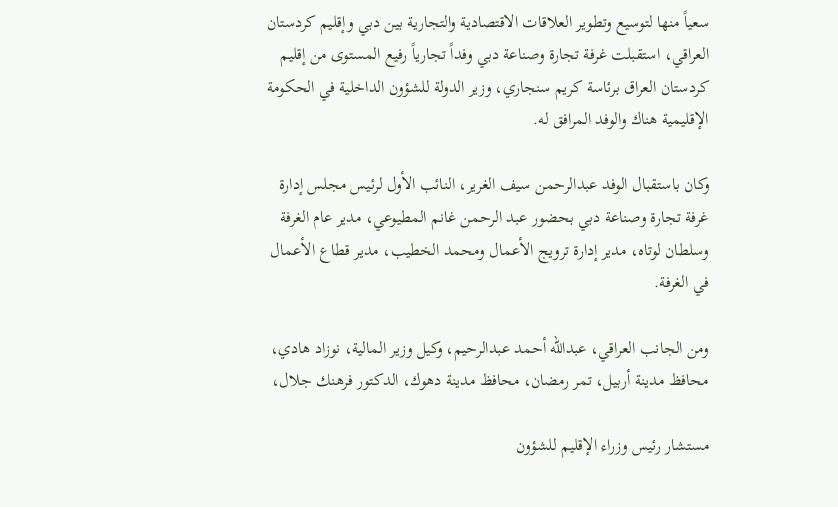سعياً منها لتوسيع وتطوير العلاقات الاقتصادية والتجارية بين دبي وإقليم كردستان العراقي، استقبلت غرفة تجارة وصناعة دبي وفداً تجارياً رفيع المستوى من إقليم كردستان العراق برئاسة كريم سنجاري، وزير الدولة للشؤون الداخلية في الحكومة الإقليمية هناك والوفد المرافق له.

وكان باستقبال الوفد عبدالرحمن سيف الغرير، النائب الأول لرئيس مجلس إدارة غرفة تجارة وصناعة دبي بحضور عبد الرحمن غانم المطيوعي، مدير عام الغرفة وسلطان لوتاه، مدير إدارة ترويج الأعمال ومحمد الخطيب، مدير قطاع الأعمال في الغرفة.

ومن الجانب العراقي، عبدالله أحمد عبدالرحيم، وكيل وزير المالية، نوزاد هادي، محافظ مدينة أربيل، تمر رمضان، محافظ مدينة دهوك، الدكتور فرهنك جلال،

مستشار رئيس وزراء الإقليم للشؤون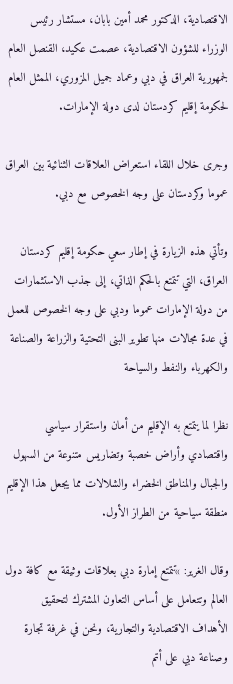الاقتصادية، الدكتور محمد أمين بابان، مستشار رئيس الوزراء للشؤون الاقتصادية، عصمت عكيد، القنصل العام لجمهورية العراق في دبي وعماد جميل المزوري، الممثل العام لحكومة إقليم كردستان لدى دولة الإمارات.

وجرى خلال اللقاء استعراض العلاقات الثنائية بين العراق عموما وكردستان على وجه الخصوص مع دبي.

وتأتي هذه الزيارة في إطار سعي حكومة إقليم كردستان العراق، التي تتمتع بالحكم الذاتي، إلى جذب الاستثمارات من دولة الإمارات عموما ودبي على وجه الخصوص للعمل في عدة مجالات منها تطوير البنى التحتية والزراعة والصناعة والكهرباء والنفط والسياحة

نظرا لما يتمتع به الإقليم من أمان واستقرار سياسي واقتصادي وأراض خصبة وتضاريس متنوعة من السهول والجبال والمناطق الخضراء والشلالات مما يجعل هذا الإقليم منطقة سياحية من الطراز الأول.

وقال الغرير: »تتمتع إمارة دبي بعلاقات وثيقة مع كافة دول العالم وتتعامل على أساس التعاون المشترك لتحقيق الأهداف الاقتصادية والتجارية، ونحن في غرفة تجارة وصناعة دبي على أتم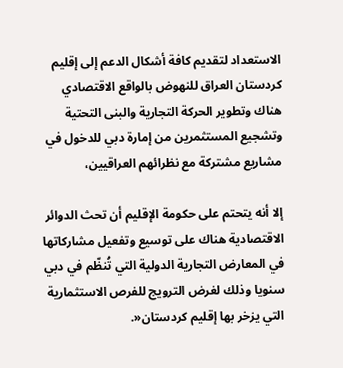الاستعداد لتقديم كافة أشكال الدعم إلى إقليم كردستان العراق للنهوض بالواقع الاقتصادي هناك وتطوير الحركة التجارية والبنى التحتية وتشجيع المستثمرين من إمارة دبي للدخول في مشاريع مشتركة مع نظرائهم العراقيين،

إلا أنه يتحتم على حكومة الإقليم أن تحث الدوائر الاقتصادية هناك على توسيع وتفعيل مشاركاتها في المعارض التجارية الدولية التي تُنظّم في دبي سنويا وذلك لغرض الترويج للفرص الاستثمارية التي يزخر بها إقليم كردستان«.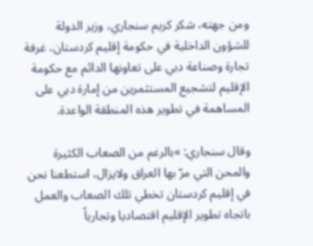ومن جهته، شكر كريم سنجاري، وزير الدولة للشؤون الداخلية في حكومة إقليم كردستان، غرفة تجارة وصناعة دبي على تعاونها الدائم مع حكومة الإقليم لتشجيع المستثمرين من إمارة دبي على المساهمة في تطوير هذه المنطقة الواعدة.

وقال سنجاري: »بالرغم من الصعاب الكثيرة والمحن التي مرّ بها العراق ولايزال، استطعنا نحن في إقليم كردستان تخطي تلك الصعاب والعمل باتجاه تطوير الإقليم اقتصاديا وتجارياً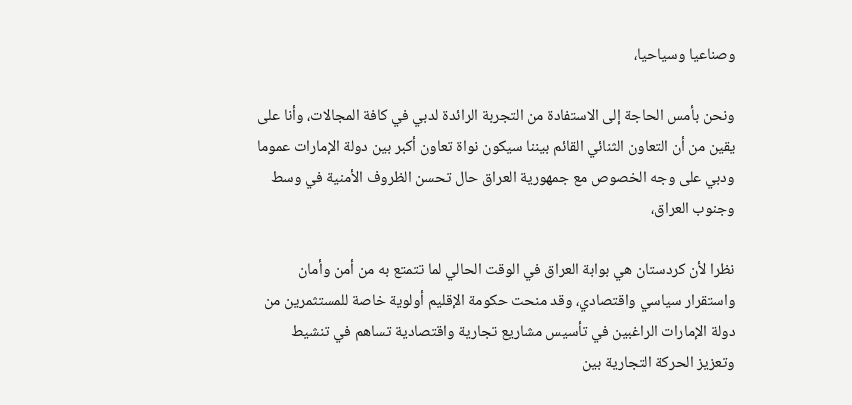وصناعيا وسياحيا،

ونحن بأمس الحاجة إلى الاستفادة من التجربة الرائدة لدبي في كافة المجالات، وأنا على يقين من أن التعاون الثنائي القائم بيننا سيكون نواة تعاون أكبر بين دولة الإمارات عموما ودبي على وجه الخصوص مع جمهورية العراق حال تحسن الظروف الأمنية في وسط وجنوب العراق،

نظرا لأن كردستان هي بوابة العراق في الوقت الحالي لما تتمتع به من أمن وأمان واستقرار سياسي واقتصادي، وقد منحت حكومة الإقليم أولوية خاصة للمستثمرين من دولة الإمارات الراغبين في تأسيس مشاريع تجارية واقتصادية تساهم في تنشيط وتعزيز الحركة التجارية بين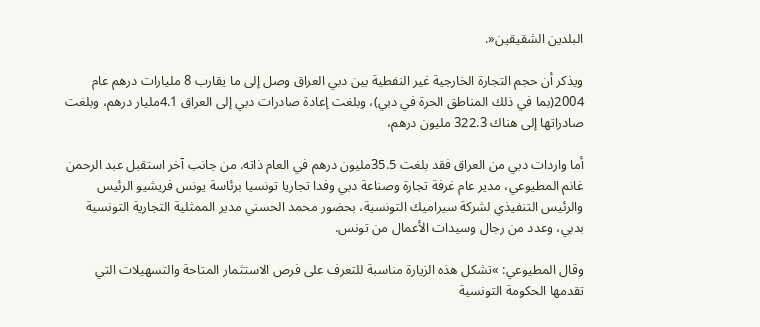البلدين الشقيقين«.

ويذكر أن حجم التجارة الخارجية غير النفطية بين دبي العراق وصل إلى ما يقارب 8 مليارات درهم عام 2004(بما في ذلك المناطق الحرة في دبي)، وبلغت إعادة صادرات دبي إلى العراق 4.1مليار درهم، وبلغت صادراتها إلى هناك 322.3 مليون درهم،

أما واردات دبي من العراق فقد بلغت 35.5مليون درهم في العام ذاته. من جانب آخر استقبل عبد الرحمن غانم المطيوعي، مدير عام غرفة تجارة وصناعة دبي وفدا تجاريا تونسيا برئاسة يونس فريشيو الرئيس والرئيس التنفيذي لشركة سيراميك التونسية، بحضور محمد الحسني مدير الممثلية التجارية التونسية بدبي، وعدد من رجال وسيدات الأعمال من تونس.

وقال المطيوعي: »تشكل هذه الزيارة مناسبة للتعرف على فرص الاستثمار المتاحة والتسهيلات التي تقدمها الحكومة التونسية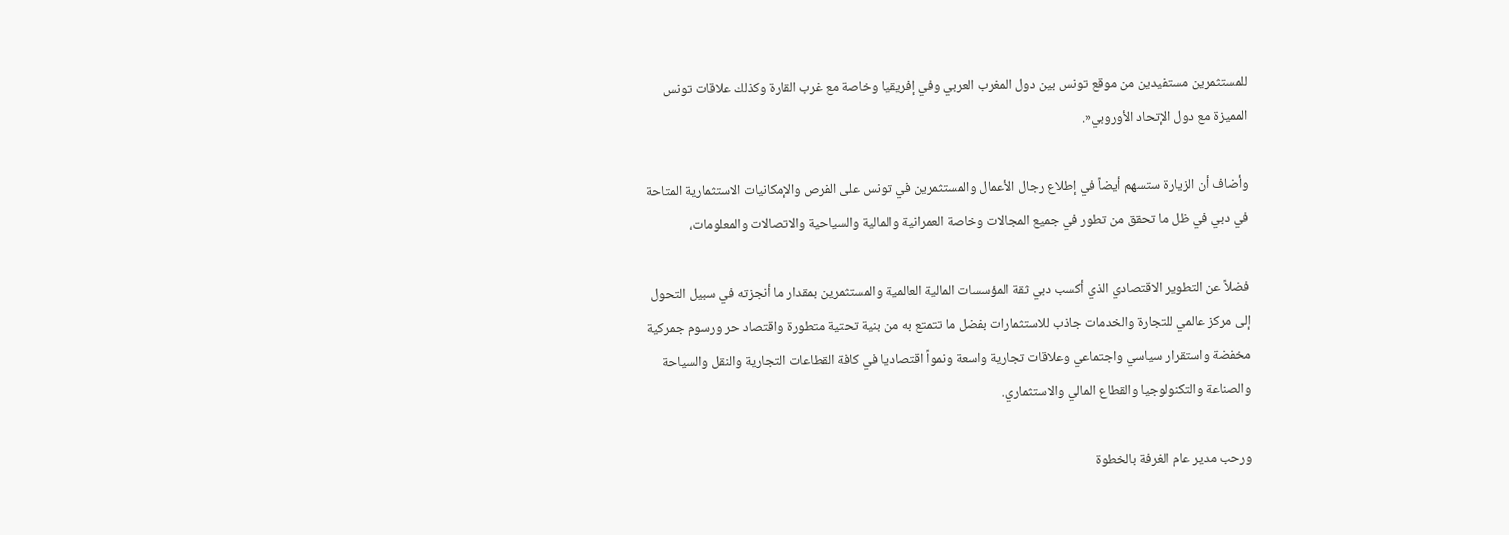للمستثمرين مستفيدين من موقع تونس بين دول المغرب العربي وفي إفريقيا وخاصة مع غرب القارة وكذلك علاقات تونس المميزة مع دول الإتحاد الأوروبي«.

وأضاف أن الزيارة ستسهم أيضاً في إطلاع رجال الأعمال والمستثمرين في تونس على الفرص والإمكانيات الاستثمارية المتاحة في دبي في ظل ما تحقق من تطور في جميع المجالات وخاصة العمرانية والمالية والسياحية والاتصالات والمعلومات،

فضلاً عن التطوير الاقتصادي الذي أكسب دبي ثقة المؤسسات المالية العالمية والمستثمرين بمقدار ما أنجزته في سبيل التحول إلى مركز عالمي للتجارة والخدمات جاذب للاستثمارات بفضل ما تتمتع به من بنية تحتية متطورة واقتصاد حر ورسوم جمركية مخفضة واستقرار سياسي واجتماعي وعلاقات تجارية واسعة ونمواً اقتصاديا في كافة القطاعات التجارية والنقل والسياحة والصناعة والتكنولوجيا والقطاع المالي والاستثماري.

ورحب مدير عام الغرفة بالخطوة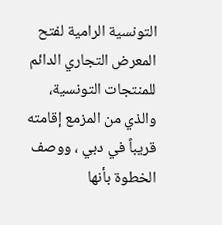التونسية الرامية لفتح المعرض التجاري الدائم للمنتجات التونسية، والذي من المزمع إقامته قريباً في دبي ، ووصف الخطوة بأنها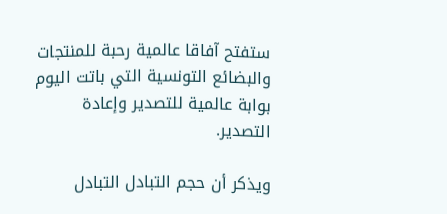ستفتح آفاقا عالمية رحبة للمنتجات والبضائع التونسية التي باتت اليوم بوابة عالمية للتصدير وإعادة التصدير.

ويذكر أن حجم التبادل التبادل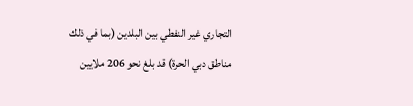التجاري غير النفطي بين البلدين (بما في ذلك مناطق دبي الحرة) قد بلغ نحو 206 ملايين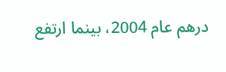درهم عام 2004، بينما ارتفع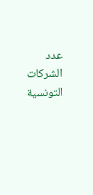عدد الشركات التونسية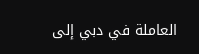العاملة في دبي إلى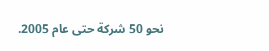نحو 50 شركة حتى عام 2005.